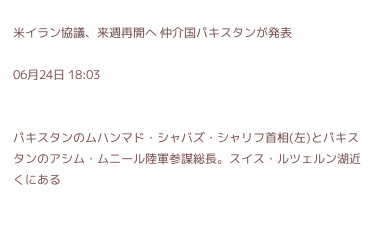米イラン協議、来週再開へ 仲介国パキスタンが発表

06月24日 18:03


パキスタンのムハンマド・シャバズ・シャリフ首相(左)とパキスタンのアシム・ムニール陸軍参謀総長。スイス・ルツェルン湖近くにある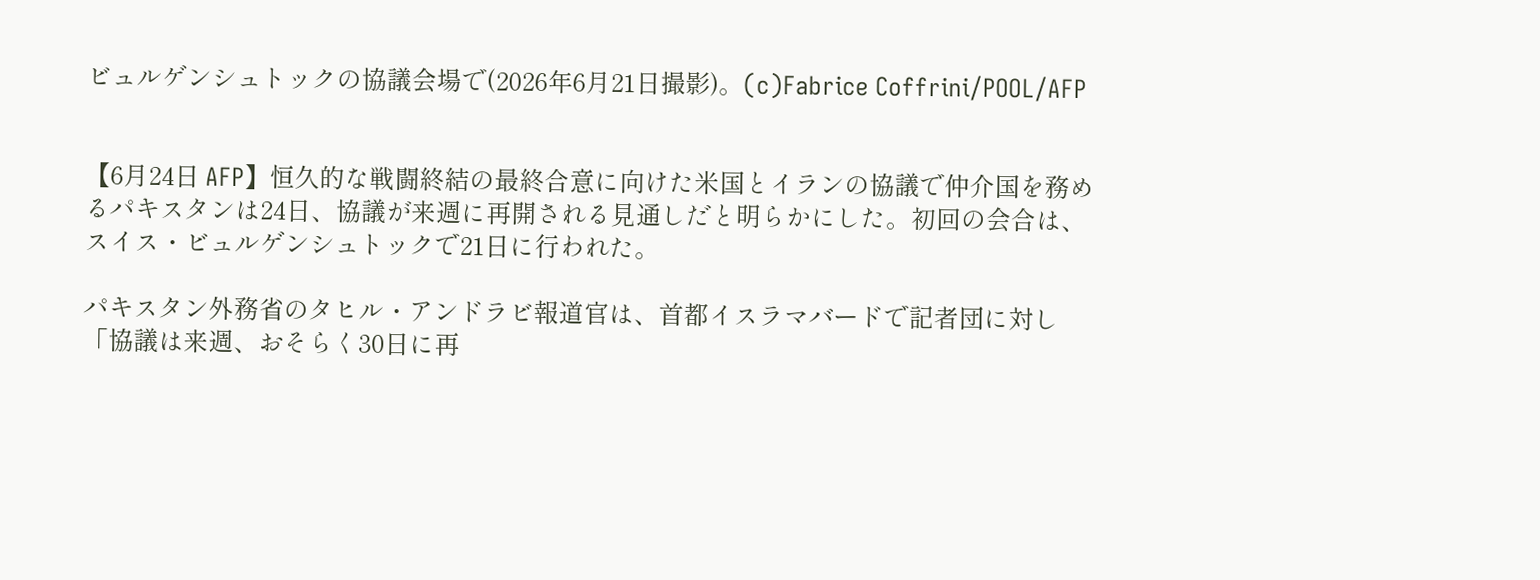ビュルゲンシュトックの協議会場で(2026年6月21日撮影)。(c)Fabrice Coffrini/POOL/AFP


【6月24日 AFP】恒久的な戦闘終結の最終合意に向けた米国とイランの協議で仲介国を務めるパキスタンは24日、協議が来週に再開される見通しだと明らかにした。初回の会合は、スイス・ビュルゲンシュトックで21日に行われた。

パキスタン外務省のタヒル・アンドラビ報道官は、首都イスラマバードで記者団に対し「協議は来週、おそらく30日に再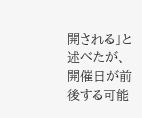開される」と述べたが、開催日が前後する可能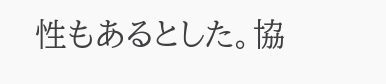性もあるとした。協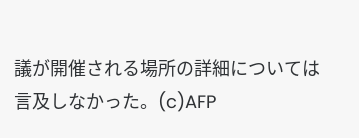議が開催される場所の詳細については言及しなかった。(c)AFP